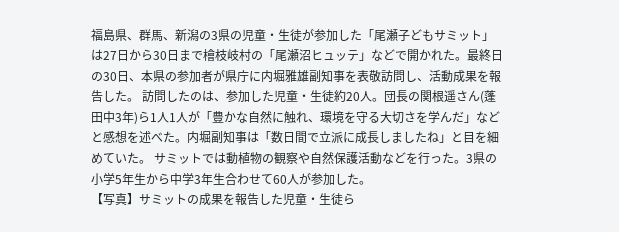福島県、群馬、新潟の3県の児童・生徒が参加した「尾瀬子どもサミット」は27日から30日まで檜枝岐村の「尾瀬沼ヒュッテ」などで開かれた。最終日の30日、本県の参加者が県庁に内堀雅雄副知事を表敬訪問し、活動成果を報告した。 訪問したのは、参加した児童・生徒約20人。団長の関根遥さん(蓬田中3年)ら1人1人が「豊かな自然に触れ、環境を守る大切さを学んだ」などと感想を述べた。内堀副知事は「数日間で立派に成長しましたね」と目を細めていた。 サミットでは動植物の観察や自然保護活動などを行った。3県の小学5年生から中学3年生合わせて60人が参加した。
【写真】サミットの成果を報告した児童・生徒ら